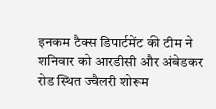इनकम टैक्स डिपार्टमेंट की टीम ने शनिवार को आरडीसी और अंबेडकर रोड स्थित ज्वैलरी शोरूम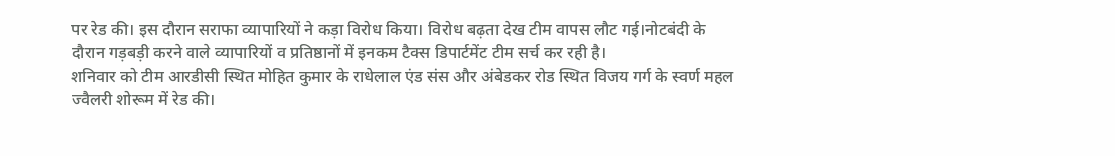पर रेड की। इस दौरान सराफा व्यापारियों ने कड़ा विरोध किया। विरोध बढ़ता देख टीम वापस लौट गई।नोटबंदी के दौरान गड़बड़ी करने वाले व्यापारियों व प्रतिष्ठानों में इनकम टैक्स डिपार्टमेंट टीम सर्च कर रही है।
शनिवार को टीम आरडीसी स्थित मोहित कुमार के राधेलाल एंड संस और अंबेडकर रोड स्थित विजय गर्ग के स्वर्ण महल ज्वैलरी शोरूम में रेड की।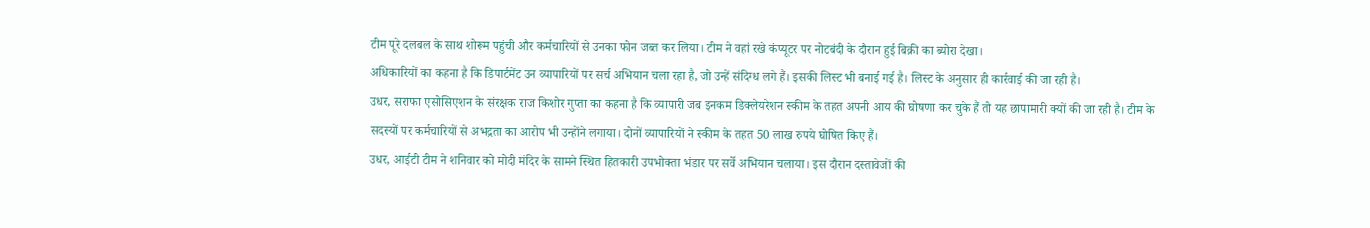टीम पूरे दलबल के साथ शोरूम पहुंची और कर्मचारियों से उनका फोन जब्त कर लिया। टीम ने वहां रखे कंप्यूटर पर नोटबंदी के दौरान हुई बिक्री का ब्योरा देखा।
अधिकारियों का कहना है कि डिपार्टमेंट उन व्यापारियों पर सर्च अभियान चला रहा है, जो उन्हें संदिग्ध लगे हैं। इसकी लिस्ट भी बनाई गई है। लिस्ट के अनुसार ही कार्रवाई की जा रही है।
उधर, सराफा एसोसिएशन के संरक्षक राज किशोर गुप्ता का कहना है कि व्यापारी जब इनकम डिक्लेयरेशन स्कीम के तहत अपनी आय की घोषणा कर चुके हैं तो यह छापामारी क्यों की जा रही है। टीम के सदस्यों पर कर्मचारियों से अभद्रता का आरोप भी उन्होंने लगाया। दोनों व्यापारियों ने स्कीम के तहत 50 लाख रुपये घोषित किए हैं।
उधर, आईटी टीम ने शनिवार को मोदी मंदिर के सामने स्थित हितकारी उपभोक्ता भंडार पर सर्वे अभियान चलाया। इस दौरान दस्तावेजों की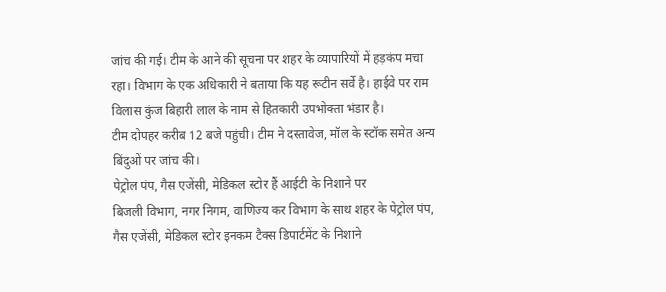जांच की गई। टीम के आने की सूचना पर शहर के व्यापारियों में हड़कंप मचा रहा। विभाग के एक अधिकारी ने बताया कि यह रूटीन सर्वे है। हाईवे पर राम विलास कुंज बिहारी लाल के नाम से हितकारी उपभोक्ता भंडार है।
टीम दोपहर करीब 12 बजे पहुंची। टीम ने दस्तावेज, मॉल के स्टॉक समेत अन्य बिंदुओं पर जांच की।
पेट्रोल पंप, गैस एजेंसी, मेडिकल स्टोर हैं आईटी के निशाने पर
बिजली विभाग, नगर निगम, वाणिज्य कर विभाग के साथ शहर के पेट्रोल पंप, गैस एजेंसी, मेडिकल स्टोर इनकम टैक्स डिपार्टमेंट के निशाने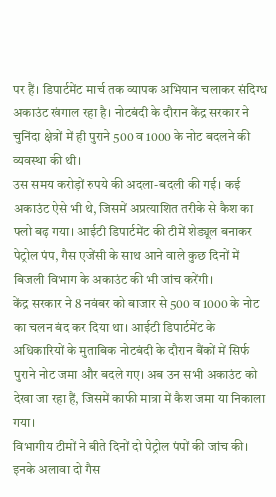पर हैं। डिपार्टमेंट मार्च तक व्यापक अभियान चलाकर संदिग्ध अकाउंट खंगाल रहा है। नोटबंदी के दौरान केंद्र सरकार ने चुनिंदा क्षेत्रों में ही पुराने 500 व 1000 के नोट बदलने की व्यवस्था की थी।
उस समय करोड़ों रुपये की अदला-बदली की गई। कई अकाउंट ऐसे भी थे, जिसमें अप्रत्याशित तरीके से कैश का फ्लो बढ़ गया। आईटी डिपार्टमेंट की टीमें शेड्यूल बनाकर पेट्रोल पंप, गैस एजेंसी के साथ आने वाले कुछ दिनों में बिजली विभाग के अकाउंट की भी जांच करेंगी।
केंद्र सरकार ने 8 नवंबर को बाजार से 500 व 1000 के नोट का चलन बंद कर दिया था। आईटी डिपार्टमेंट के अधिकारियों के मुताबिक नोटबंदी के दौरान बैंकों में सिर्फ पुराने नोट जमा और बदले गए। अब उन सभी अकाउंट को देखा जा रहा हैं, जिसमें काफी मात्रा में कैश जमा या निकाला गया।
विभागीय टीमों ने बीते दिनों दो पेट्रोल पंपों की जांच की। इनके अलावा दो गैस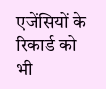एजेंसियों के रिकार्ड को भी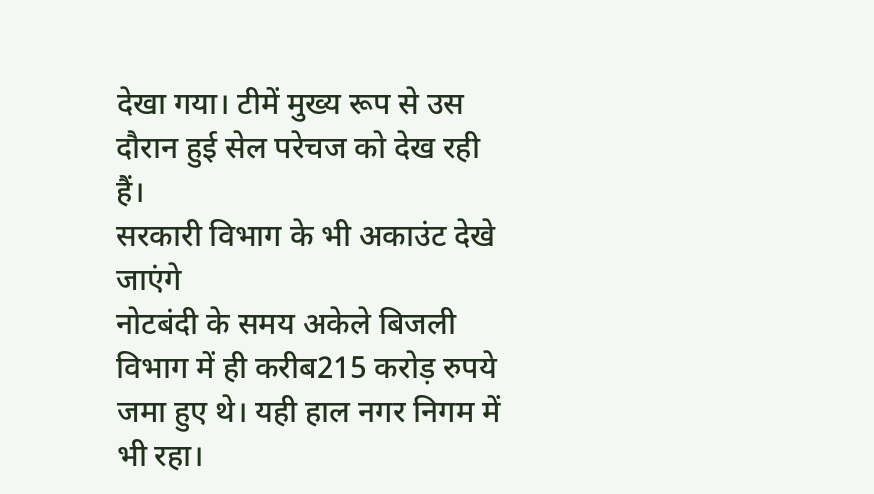देखा गया। टीमें मुख्य रूप से उस दौरान हुई सेल परेचज को देख रही हैं।
सरकारी विभाग के भी अकाउंट देखे जाएंगे
नोटबंदी के समय अकेले बिजली विभाग में ही करीब215 करोड़ रुपये जमा हुए थे। यही हाल नगर निगम में भी रहा।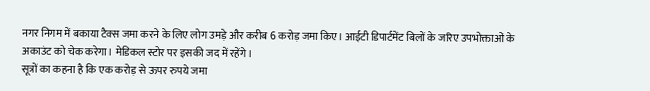नगर निगम में बकाया टैक्स जमा करने के लिए लोग उमड़े और करीब 6 करोड़ जमा किए। आईटी डिपार्टमेंट बिलों के जरिए उपभोक्ताओं के अकाउंट को चेक करेगा। मेडिकल स्टोर पर इसकी जद में रहेंगे।
सूत्रों का कहना है कि एक करोड़ से ऊपर रुपये जमा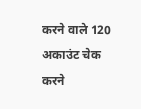करने वाले 120 अकाउंट चेक करने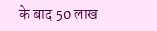के बाद 50 लाख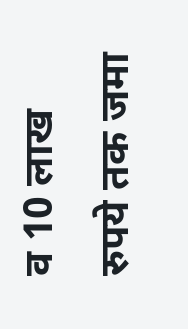व 10 लाख रुपये तक जमा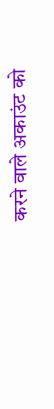करने वाले अकाउंट को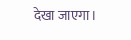देखा जाएगा।